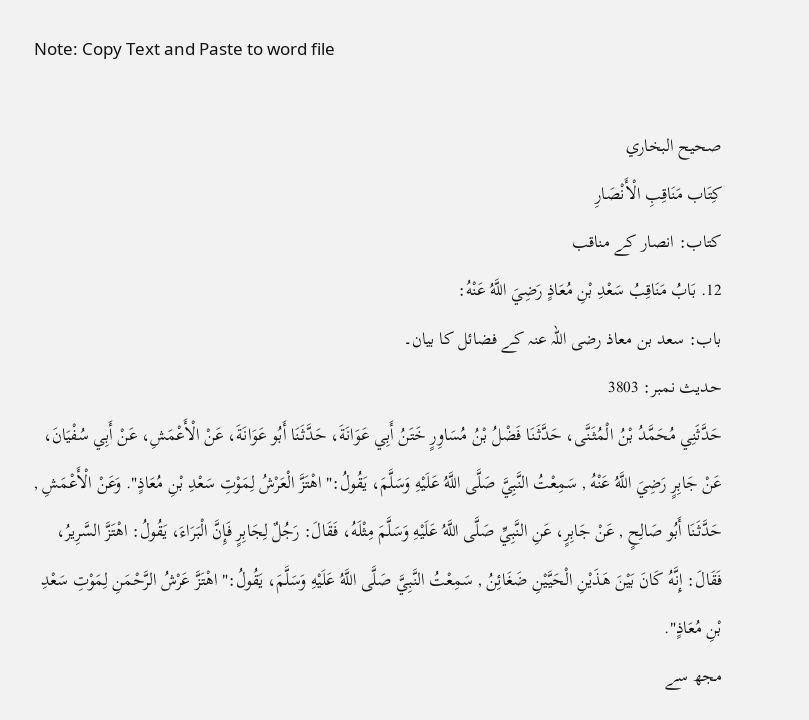Note: Copy Text and Paste to word file

صحيح البخاري
كِتَاب مَنَاقِبِ الْأَنْصَارِ
کتاب: انصار کے مناقب
12. بَابُ مَنَاقِبُ سَعْدِ بْنِ مُعَاذٍ رَضِيَ اللَّهُ عَنْهُ:
باب: سعد بن معاذ رضی اللہ عنہ کے فضائل کا بیان۔
حدیث نمبر: 3803
حَدَّثَنِي مُحَمَّدُ بْنُ الْمُثَنَّى، حَدَّثَنَا فَضْلُ بْنُ مُسَاوِرٍ خَتَنُ أَبِي عَوَانَةَ، حَدَّثَنَا أَبُو عَوَانَةَ، عَنْ الْأَعْمَشِ، عَنْ أَبِي سُفْيَانَ، عَنْ جَابِرٍ رَضِيَ اللَّهُ عَنْهُ , سَمِعْتُ النَّبِيَّ صَلَّى اللَّهُ عَلَيْهِ وَسَلَّمَ، يَقُولُ:" اهْتَزَّ الْعَرْشُ لِمَوْتِ سَعْدِ بْنِ مُعَاذٍ". وَعَنْ الْأَعْمَشِ , حَدَّثَنَا أَبُو صَالِحٍ , عَنْ جَابِرٍ، عَنِ النَّبِيِّ صَلَّى اللَّهُ عَلَيْهِ وَسَلَّمَ مِثْلَهُ، فَقَالَ: رَجُلٌ لِجَابِرٍ فَإِنَّ الْبَرَاءَ، يَقُولُ: اهْتَزَّ السَّرِيرُ، فَقَالَ: إِنَّهُ كَانَ بَيْنَ هَذَيْنِ الْحَيَّيْنِ ضَغَائِنُ , سَمِعْتُ النَّبِيَّ صَلَّى اللَّهُ عَلَيْهِ وَسَلَّمَ، يَقُولُ:" اهْتَزَّ عَرْشُ الرَّحْمَنِ لِمَوْتِ سَعْدِ بْنِ مُعَاذٍ".
مجھ سے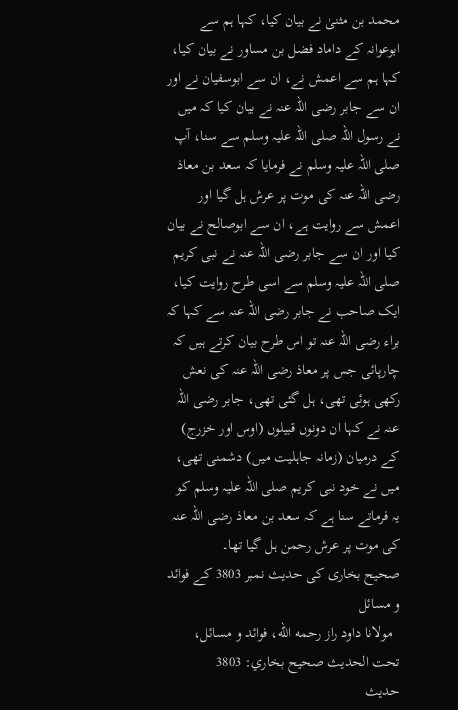محمد بن مثنیٰ نے بیان کیا، کہا ہم سے ابوعوانہ کے داماد فضل بن مساور نے بیان کیا، کہا ہم سے اعمش نے، ان سے ابوسفیان نے اور ان سے جابر رضی اللہ عنہ نے بیان کیا کہ میں نے رسول اللہ صلی اللہ علیہ وسلم سے سنا، آپ صلی اللہ علیہ وسلم نے فرمایا کہ سعد بن معاذ رضی اللہ عنہ کی موت پر عرش ہل گیا اور اعمش سے روایت ہے، ان سے ابوصالح نے بیان کیا اور ان سے جابر رضی اللہ عنہ نے نبی کریم صلی اللہ علیہ وسلم سے اسی طرح روایت کیا، ایک صاحب نے جابر رضی اللہ عنہ سے کہا کہ براء رضی اللہ عنہ تو اس طرح بیان کرتے ہیں کہ چارپائی جس پر معاذ رضی اللہ عنہ کی نعش رکھی ہوئی تھی، ہل گئی تھی، جابر رضی اللہ عنہ نے کہا ان دونوں قبیلوں (اوس اور خزرج) کے درمیان (زمانہ جاہلیت میں) دشمنی تھی، میں نے خود نبی کریم صلی اللہ علیہ وسلم کو یہ فرماتے سنا ہے کہ سعد بن معاذ رضی اللہ عنہ کی موت پر عرش رحمن ہل گیا تھا۔
صحیح بخاری کی حدیث نمبر 3803 کے فوائد و مسائل
  مولانا داود راز رحمه الله، فوائد و مسائل، تحت الحديث صحيح بخاري: 3803
حدیث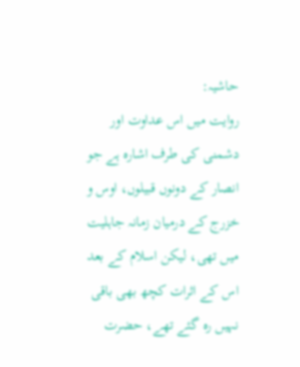حاشیہ:
روایت میں اس عداوت اور دشمنی کی طرف اشارہ ہے جو انصار کے دونوں قبیلوں، اوس و خزرج کے درمیان زمانہ جاہلیت میں تھی، لیکن اسلام کے بعد اس کے اثرات کچھ بھی باقی نہیں رہ گئے تھے، حضرت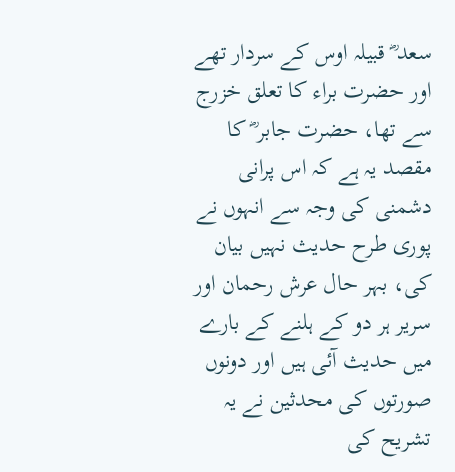سعد ؓ قبیلہ اوس کے سردار تھے اور حضرت براء کا تعلق خزرج سے تھا، حضرت جابر ؓ کا مقصد یہ ہے کہ اس پرانی دشمنی کی وجہ سے انہوں نے پوری طرح حدیث نہیں بیان کی، بہر حال عرش رحمان اور سریر ہر دو کے ہلنے کے بارے میں حدیث آئی ہیں اور دونوں صورتوں کی محدثین نے یہ تشریح کی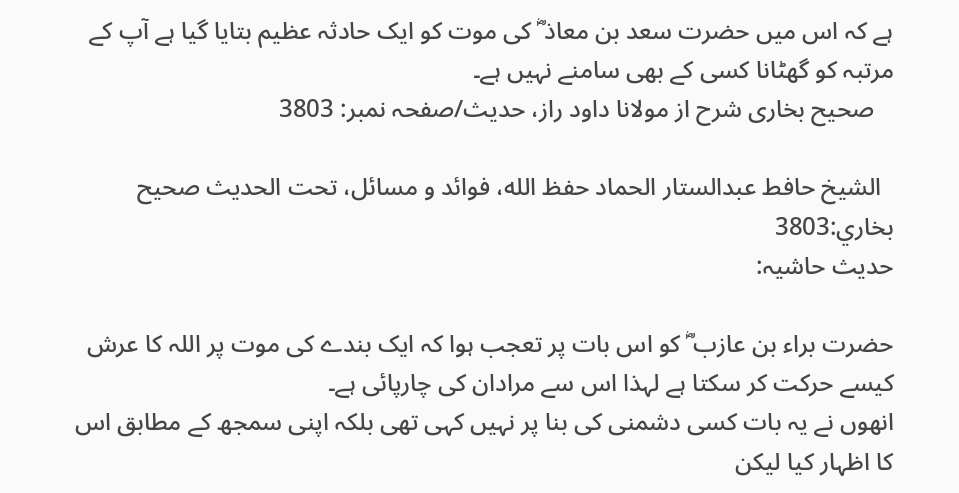ہے کہ اس میں حضرت سعد بن معاذ ؓ کی موت کو ایک حادثہ عظیم بتایا گیا ہے آپ کے مرتبہ کو گھٹانا کسی کے بھی سامنے نہیں ہے۔
   صحیح بخاری شرح از مولانا داود راز، حدیث/صفحہ نمبر: 3803

  الشيخ حافط عبدالستار الحماد حفظ الله، فوائد و مسائل، تحت الحديث صحيح بخاري:3803
حدیث حاشیہ:

حضرت براء بن عازب ؓ کو اس بات پر تعجب ہوا کہ ایک بندے کی موت پر اللہ کا عرش کیسے حرکت کر سکتا ہے لہذا اس سے مرادان کی چارپائی ہے۔
انھوں نے یہ بات کسی دشمنی کی بنا پر نہیں کہی تھی بلکہ اپنی سمجھ کے مطابق اس کا اظہار کیا لیکن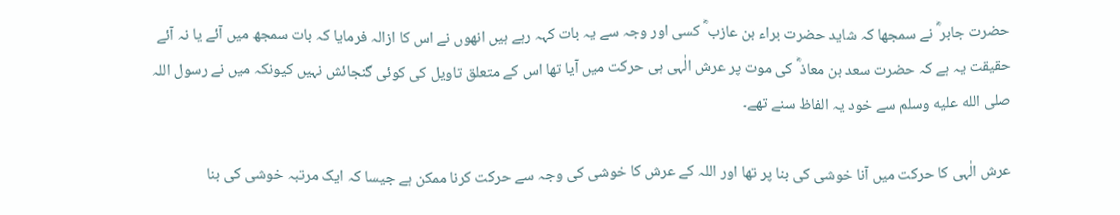حضرت جابر ؓ نے سمجھا کہ شاید حضرت براء بن عازب ؓ کسی اور وجہ سے یہ بات کہہ رہے ہیں انھوں نے اس کا ازالہ فرمایا کہ بات سمجھ میں آئے یا نہ آئے حقیقت یہ ہے کہ حضرت سعد بن معاذ ؓ کی موت پر عرش الٰہی ہی حرکت میں آیا تھا اس کے متعلق تاویل کی کوئی گنجائش نہیں کیونکہ میں نے رسول اللہ صلى الله عليه وسلم سے خود یہ الفاظ سنے تھے۔

عرش الٰہی کا حرکت میں آنا خوشی کی بنا پر تھا اور اللہ کے عرش کا خوشی کی وجہ سے حرکت کرنا ممکن ہے جیسا کہ ایک مرتبہ خوشی کی بنا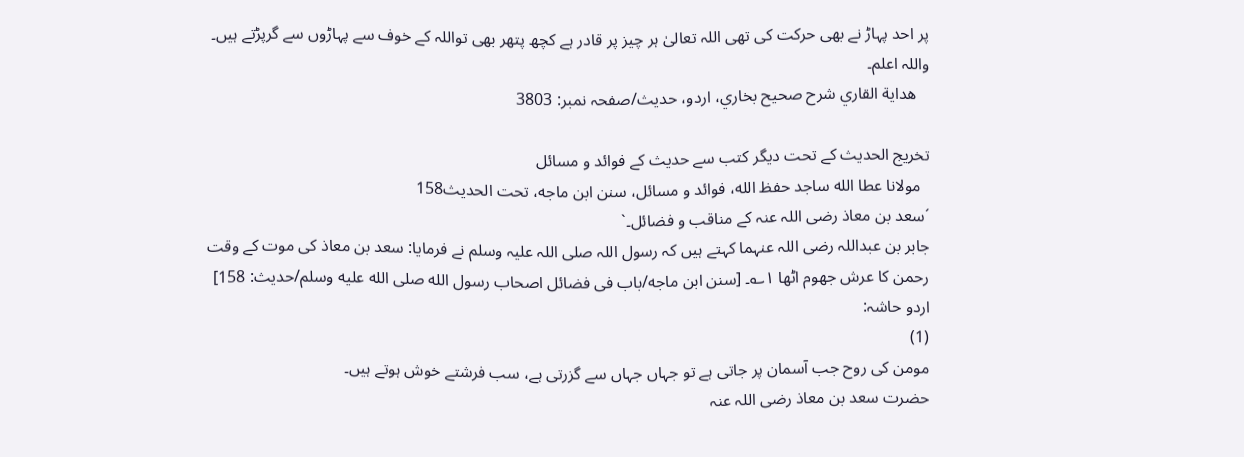پر احد پہاڑ نے بھی حرکت کی تھی اللہ تعالیٰ ہر چیز پر قادر ہے کچھ پتھر بھی تواللہ کے خوف سے پہاڑوں سے گرپڑتے ہیں۔
واللہ اعلم۔
   هداية القاري شرح صحيح بخاري، اردو، حدیث/صفحہ نمبر: 3803

تخریج الحدیث کے تحت دیگر کتب سے حدیث کے فوائد و مسائل
  مولانا عطا الله ساجد حفظ الله، فوائد و مسائل، سنن ابن ماجه، تحت الحديث158
´سعد بن معاذ رضی اللہ عنہ کے مناقب و فضائل۔`
جابر بن عبداللہ رضی اللہ عنہما کہتے ہیں کہ رسول اللہ صلی اللہ علیہ وسلم نے فرمایا: سعد بن معاذ کی موت کے وقت رحمن کا عرش جھوم اٹھا ۱؎۔ [سنن ابن ماجه/باب فى فضائل اصحاب رسول الله صلى الله عليه وسلم/حدیث: 158]
اردو حاشہ:
(1)
مومن کی روح جب آسمان پر جاتی ہے تو جہاں جہاں سے گزرتی ہے، سب فرشتے خوش ہوتے ہیں۔
حضرت سعد بن معاذ رضی اللہ عنہ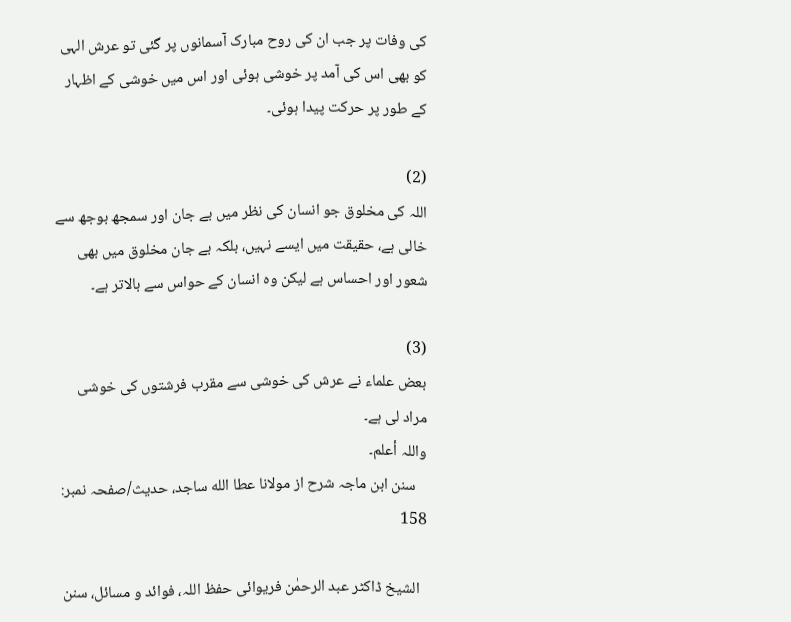کی وفات پر جب ان کی روح مبارک آسمانوں پر گئی تو عرش الہی کو بھی اس کی آمد پر خوشی ہوئی اور اس میں خوشی کے اظہار کے طور پر حرکت پیدا ہوئی۔

(2)
اللہ کی مخلوق جو انسان کی نظر میں بے جان اور سمجھ بوجھ سے خالی ہے، حقیقت میں ایسے نہیں، بلکہ بے جان مخلوق میں بھی شعور اور احساس ہے لیکن وہ انسان کے حواس سے بالاتر ہے۔

(3)
بعض علماء نے عرش کی خوشی سے مقرب فرشتوں کی خوشی مراد لی ہے۔
واللہ أعلم۔
   سنن ابن ماجہ شرح از مولانا عطا الله ساجد، حدیث/صفحہ نمبر: 158

  الشیخ ڈاکٹر عبد الرحمٰن فریوائی حفظ اللہ، فوائد و مسائل، سنن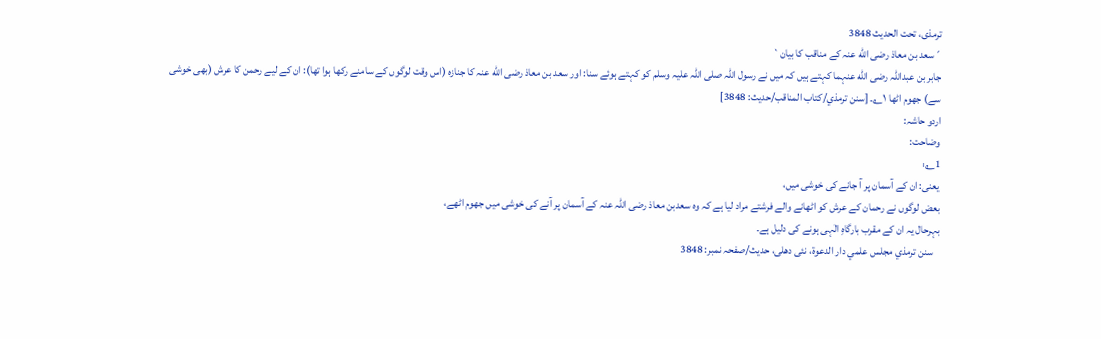ترمذی، تحت الحديث 3848
´سعد بن معاذ رضی الله عنہ کے مناقب کا بیان`
جابر بن عبداللہ رضی الله عنہما کہتے ہیں کہ میں نے رسول اللہ صلی اللہ علیہ وسلم کو کہتے ہوئے سنا: اور سعد بن معاذ رضی الله عنہ کا جنازہ (اس وقت لوگوں کے سامنے رکھا ہوا تھا): ان کے لیے رحمن کا عرش (بھی خوشی سے) جھوم اٹھا ۱؎۔ [سنن ترمذي/كتاب المناقب/حدیث: 3848]
اردو حاشہ:
وضاحت:
1؎:
یعنی: ان کے آسمان پر آ جانے کی خوشی میں،
بعض لوگوں نے رحمان کے عرش کو اٹھانے والے فرشتے مراد لیا ہے کہ وہ سعدبن معاذ رضی اللہ عنہ کے آسمان پر آنے کی خوشی میں جھوم اٹھے،
بہرحال یہ ان کے مقرب بارگاہِ الٰہی ہونے کی دلیل ہے۔
   سنن ترمذي مجلس علمي دار الدعوة، نئى دهلى، حدیث/صفحہ نمبر: 3848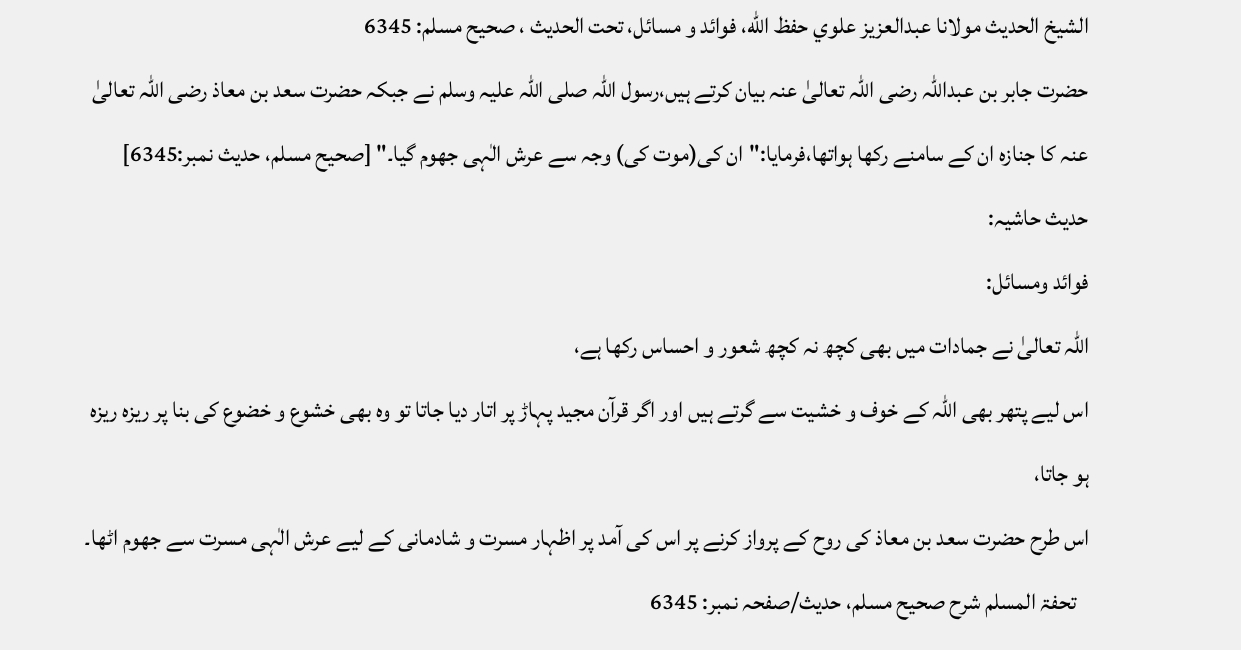الشيخ الحديث مولانا عبدالعزيز علوي حفظ الله، فوائد و مسائل، تحت الحديث ، صحيح مسلم: 6345
حضرت جابر بن عبداللہ رضی اللہ تعالیٰ عنہ بیان کرتے ہیں،رسول اللہ صلی اللہ علیہ وسلم نے جبکہ حضرت سعد بن معاذ رضی اللہ تعالیٰ عنہ کا جنازہ ان کے سامنے رکھا ہواتھا،فرمایا:"ان کی(موت کی) وجہ سے عرش الٰہی جھوم گیا۔" [صحيح مسلم، حديث نمبر:6345]
حدیث حاشیہ:
فوائد ومسائل:
اللہ تعالیٰ نے جمادات میں بھی کچھ نہ کچھ شعور و احساس رکھا ہے،
اس لیے پتھر بھی اللہ کے خوف و خشیت سے گرتے ہیں اور اگر قرآن مجید پہاڑ پر اتار دیا جاتا تو وہ بھی خشوع و خضوع کی بنا پر ریزہ ریزہ ہو جاتا،
اس طرح حضرت سعد بن معاذ کی روح کے پرواز کرنے پر اس کی آمد پر اظہار مسرت و شادمانی کے لیے عرش الٰہی مسرت سے جھوم اٹھا۔
   تحفۃ المسلم شرح صحیح مسلم، حدیث/صفحہ نمبر: 6345